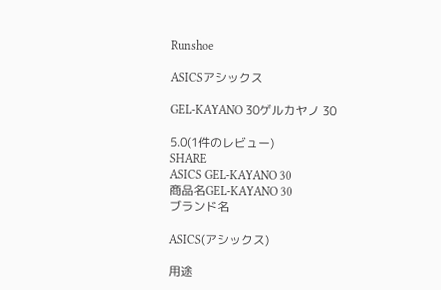Runshoe

ASICSアシックス

GEL-KAYANO 30ゲルカヤノ 30

5.0(1件のレビュー)
SHARE
ASICS GEL-KAYANO 30
商品名GEL-KAYANO 30
ブランド名

ASICS(アシックス)

用途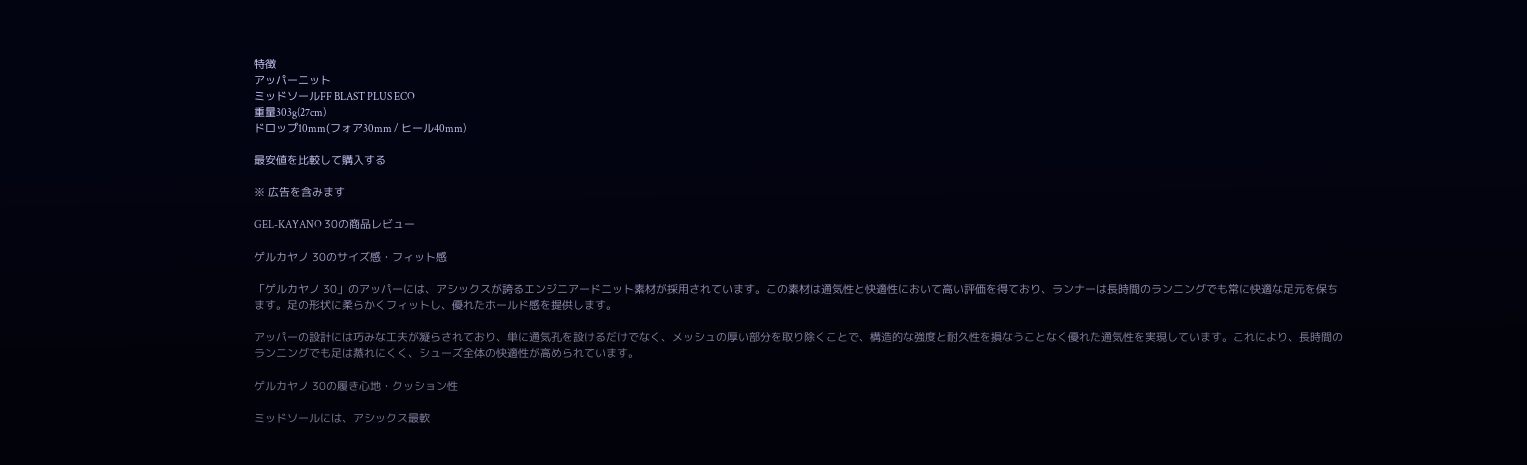特徴
アッパーニット
ミッドソールFF BLAST PLUS ECO
重量303g(27cm)
ドロップ10mm(フォア30mm / ヒール40mm)

最安値を比較して購入する

※ 広告を含みます

GEL-KAYANO 30の商品レビュー

ゲルカヤノ 30のサイズ感・フィット感

「ゲルカヤノ 30」のアッパーには、アシックスが誇るエンジニアードニット素材が採用されています。この素材は通気性と快適性において高い評価を得ており、ランナーは長時間のランニングでも常に快適な足元を保ちます。足の形状に柔らかくフィットし、優れたホールド感を提供します。

アッパーの設計には巧みな工夫が凝らされており、単に通気孔を設けるだけでなく、メッシュの厚い部分を取り除くことで、構造的な強度と耐久性を損なうことなく優れた通気性を実現しています。これにより、長時間のランニングでも足は蒸れにくく、シューズ全体の快適性が高められています。

ゲルカヤノ 30の履き心地・クッション性

ミッドソールには、アシックス最軟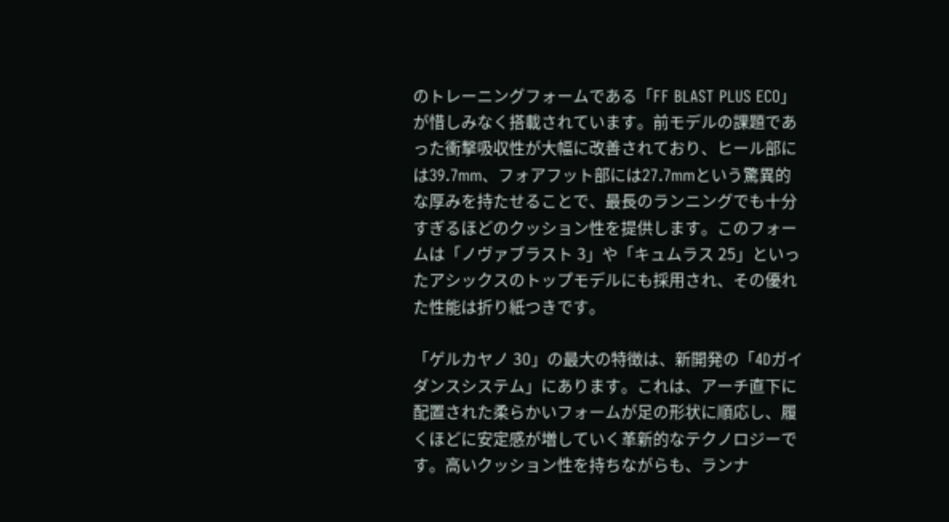のトレーニングフォームである「FF BLAST PLUS ECO」が惜しみなく搭載されています。前モデルの課題であった衝撃吸収性が大幅に改善されており、ヒール部には39.7mm、フォアフット部には27.7mmという驚異的な厚みを持たせることで、最長のランニングでも十分すぎるほどのクッション性を提供します。このフォームは「ノヴァブラスト 3」や「キュムラス 25」といったアシックスのトップモデルにも採用され、その優れた性能は折り紙つきです。

「ゲルカヤノ 30」の最大の特徴は、新開発の「4Dガイダンスシステム」にあります。これは、アーチ直下に配置された柔らかいフォームが足の形状に順応し、履くほどに安定感が増していく革新的なテクノロジーです。高いクッション性を持ちながらも、ランナ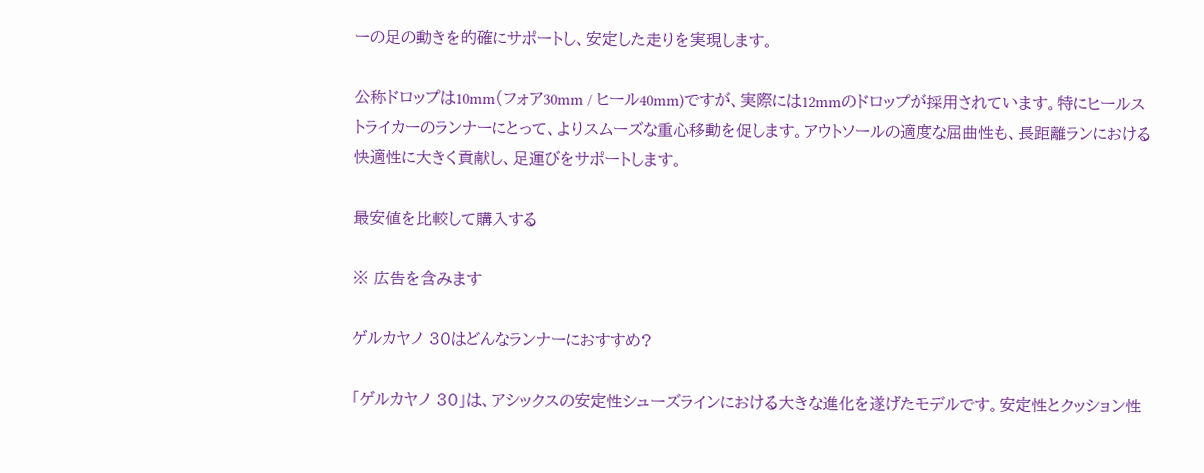ーの足の動きを的確にサポートし、安定した走りを実現します。

公称ドロップは10mm(フォア30mm / ヒール40mm)ですが、実際には12mmのドロップが採用されています。特にヒールストライカーのランナーにとって、よりスムーズな重心移動を促します。アウトソールの適度な屈曲性も、長距離ランにおける快適性に大きく貢献し、足運びをサポートします。

最安値を比較して購入する

※ 広告を含みます

ゲルカヤノ 30はどんなランナーにおすすめ?

「ゲルカヤノ 30」は、アシックスの安定性シューズラインにおける大きな進化を遂げたモデルです。安定性とクッション性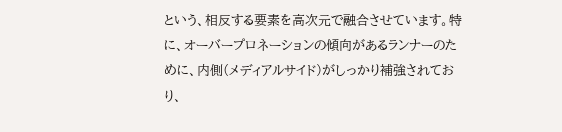という、相反する要素を高次元で融合させています。特に、オーバープロネーションの傾向があるランナーのために、内側(メディアルサイド)がしっかり補強されており、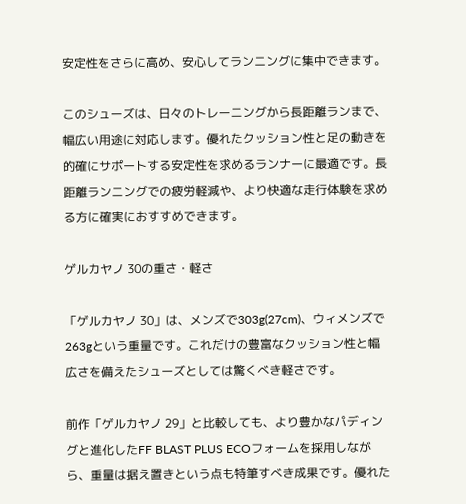安定性をさらに高め、安心してランニングに集中できます。

このシューズは、日々のトレーニングから長距離ランまで、幅広い用途に対応します。優れたクッション性と足の動きを的確にサポートする安定性を求めるランナーに最適です。長距離ランニングでの疲労軽減や、より快適な走行体験を求める方に確実におすすめできます。

ゲルカヤノ 30の重さ・軽さ

「ゲルカヤノ 30」は、メンズで303g(27cm)、ウィメンズで263gという重量です。これだけの豊富なクッション性と幅広さを備えたシューズとしては驚くべき軽さです。

前作「ゲルカヤノ 29」と比較しても、より豊かなパディングと進化したFF BLAST PLUS ECOフォームを採用しながら、重量は据え置きという点も特筆すべき成果です。優れた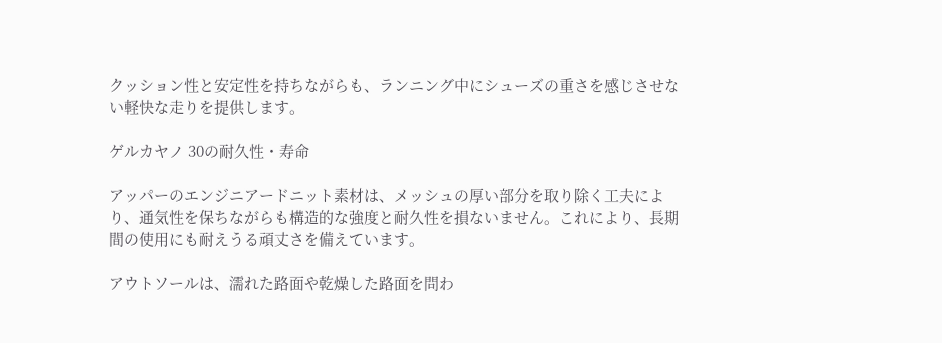クッション性と安定性を持ちながらも、ランニング中にシューズの重さを感じさせない軽快な走りを提供します。

ゲルカヤノ 30の耐久性・寿命

アッパーのエンジニアードニット素材は、メッシュの厚い部分を取り除く工夫により、通気性を保ちながらも構造的な強度と耐久性を損ないません。これにより、長期間の使用にも耐えうる頑丈さを備えています。

アウトソールは、濡れた路面や乾燥した路面を問わ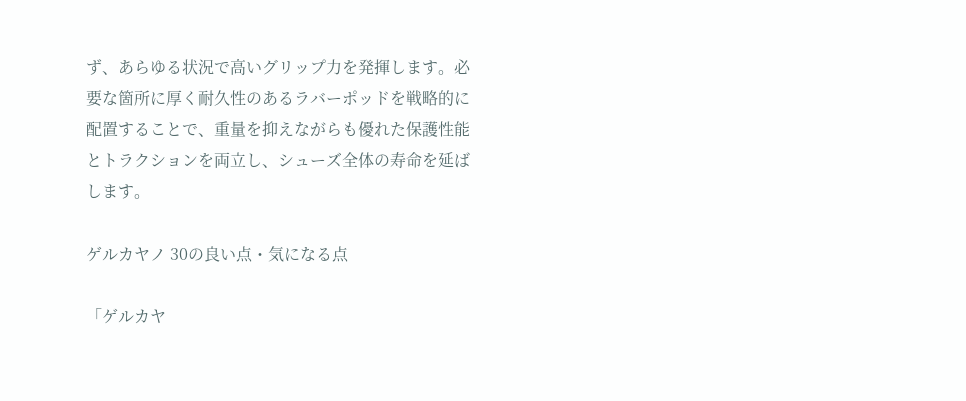ず、あらゆる状況で高いグリップ力を発揮します。必要な箇所に厚く耐久性のあるラバーポッドを戦略的に配置することで、重量を抑えながらも優れた保護性能とトラクションを両立し、シューズ全体の寿命を延ばします。

ゲルカヤノ 30の良い点・気になる点

「ゲルカヤ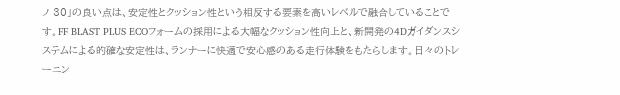ノ 30」の良い点は、安定性とクッション性という相反する要素を高いレベルで融合していることです。FF BLAST PLUS ECOフォームの採用による大幅なクッション性向上と、新開発の4Dガイダンスシステムによる的確な安定性は、ランナーに快適で安心感のある走行体験をもたらします。日々のトレーニン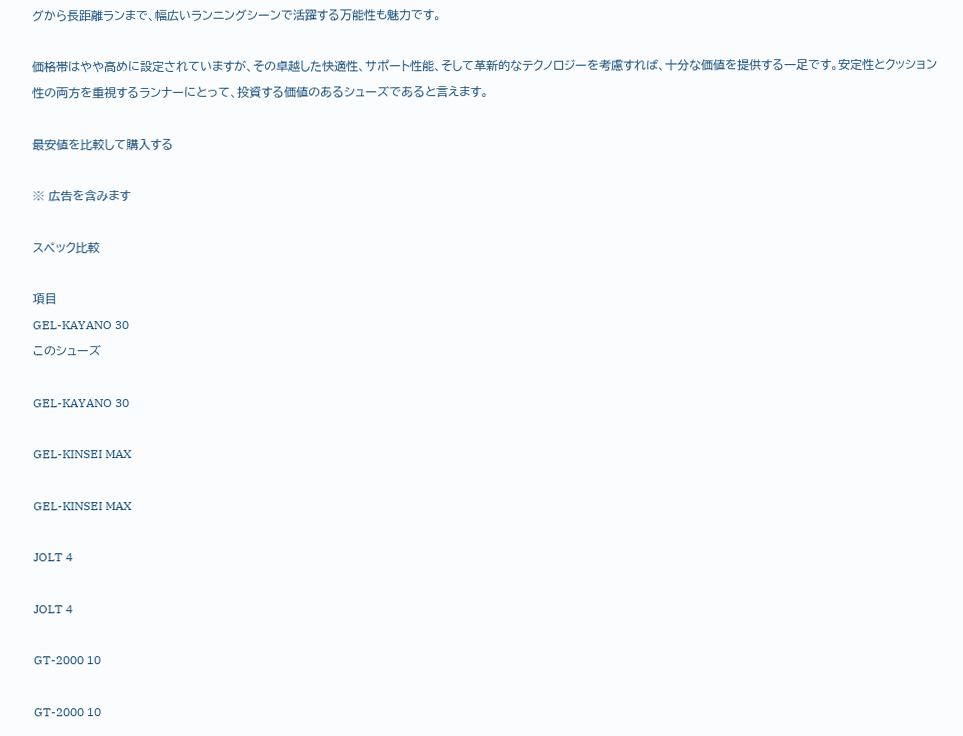グから長距離ランまで、幅広いランニングシーンで活躍する万能性も魅力です。

価格帯はやや高めに設定されていますが、その卓越した快適性、サポート性能、そして革新的なテクノロジーを考慮すれば、十分な価値を提供する一足です。安定性とクッション性の両方を重視するランナーにとって、投資する価値のあるシューズであると言えます。

最安値を比較して購入する

※ 広告を含みます

スペック比較

項目
GEL-KAYANO 30
このシューズ

GEL-KAYANO 30

GEL-KINSEI MAX

GEL-KINSEI MAX

JOLT 4

JOLT 4

GT-2000 10

GT-2000 10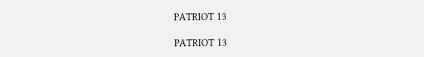PATRIOT 13

PATRIOT 13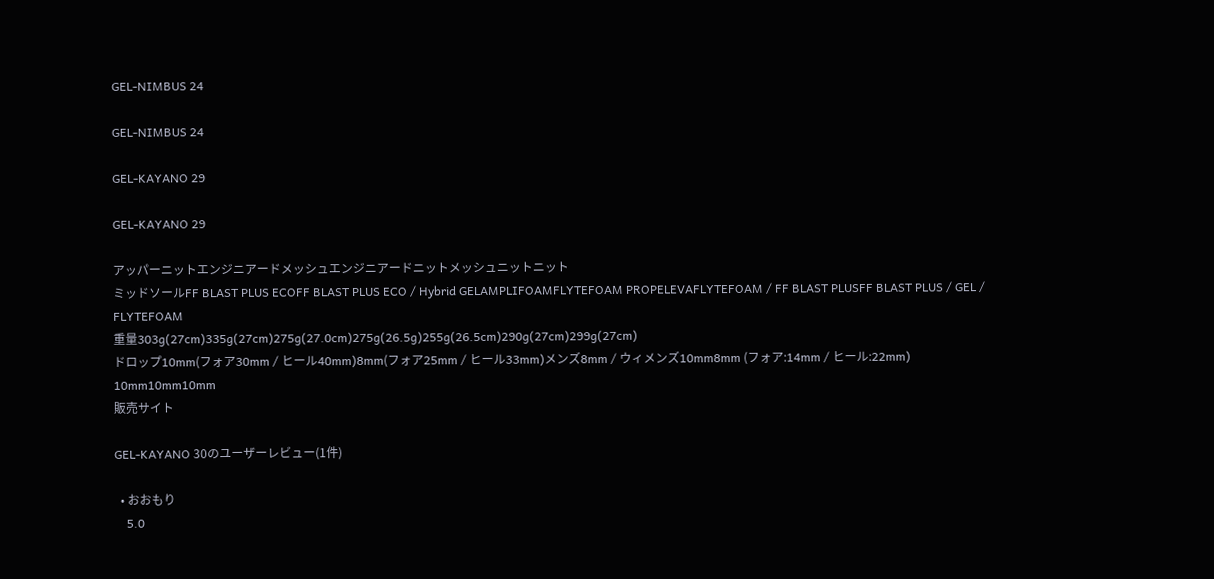GEL-NIMBUS 24

GEL-NIMBUS 24

GEL-KAYANO 29

GEL-KAYANO 29

アッパーニットエンジニアードメッシュエンジニアードニットメッシュニットニット
ミッドソールFF BLAST PLUS ECOFF BLAST PLUS ECO / Hybrid GELAMPLIFOAMFLYTEFOAM PROPELEVAFLYTEFOAM / FF BLAST PLUSFF BLAST PLUS / GEL / FLYTEFOAM
重量303g(27cm)335g(27cm)275g(27.0cm)275g(26.5g)255g(26.5cm)290g(27cm)299g(27cm)
ドロップ10mm(フォア30mm / ヒール40mm)8mm(フォア25mm / ヒール33mm)メンズ8mm / ウィメンズ10mm8mm (フォア:14mm / ヒール:22mm) 10mm10mm10mm
販売サイト

GEL-KAYANO 30のユーザーレビュー(1件)

  • おおもり
    5.0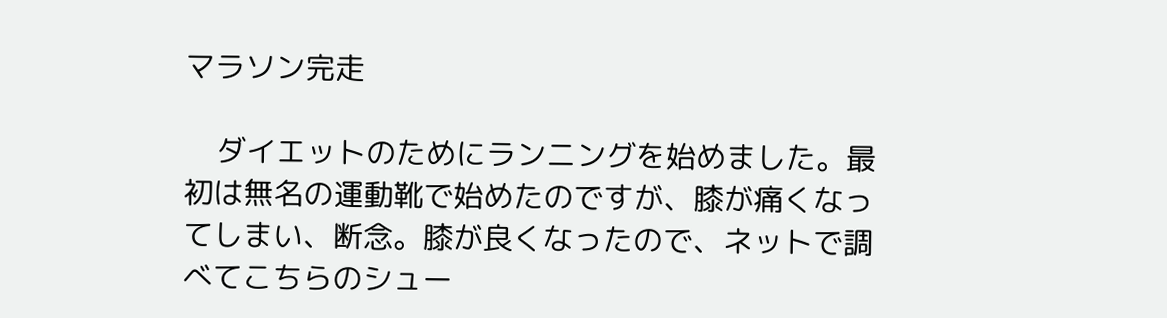マラソン完走

    ダイエットのためにランニングを始めました。最初は無名の運動靴で始めたのですが、膝が痛くなってしまい、断念。膝が良くなったので、ネットで調べてこちらのシュー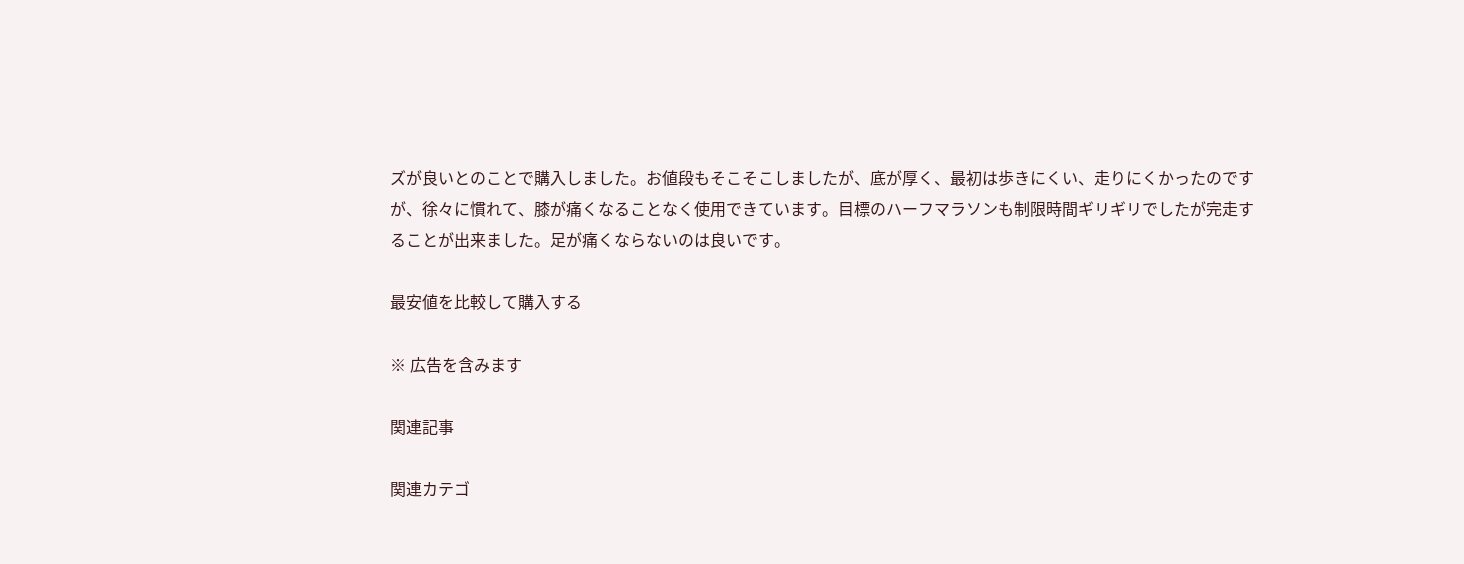ズが良いとのことで購入しました。お値段もそこそこしましたが、底が厚く、最初は歩きにくい、走りにくかったのですが、徐々に慣れて、膝が痛くなることなく使用できています。目標のハーフマラソンも制限時間ギリギリでしたが完走することが出来ました。足が痛くならないのは良いです。

最安値を比較して購入する

※ 広告を含みます

関連記事

関連カテゴ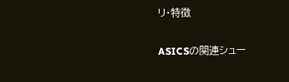リ・特徴

ASICSの関連シュー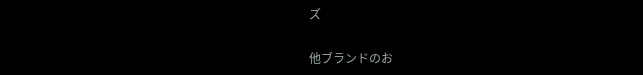ズ

他ブランドのお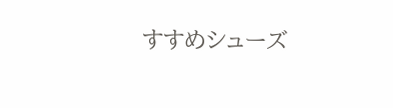すすめシューズ